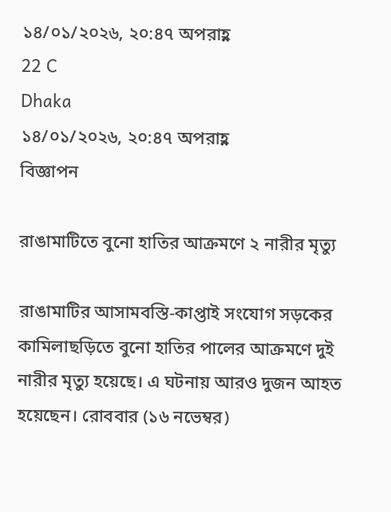১৪/০১/২০২৬, ২০:৪৭ অপরাহ্ণ
22 C
Dhaka
১৪/০১/২০২৬, ২০:৪৭ অপরাহ্ণ
বিজ্ঞাপন

রাঙামাটিতে বুনো হাতির আক্রমণে ২ নারীর মৃত্যু

রাঙামাটির আসামবস্তি-কাপ্তাই সংযোগ সড়কের কামিলাছড়িতে বুনো হাতির পালের আক্রমণে দুই নারীর মৃত্যু হয়েছে। এ ঘটনায় আরও দুজন আহত হয়েছেন। রোববার (১৬ নভেম্বর)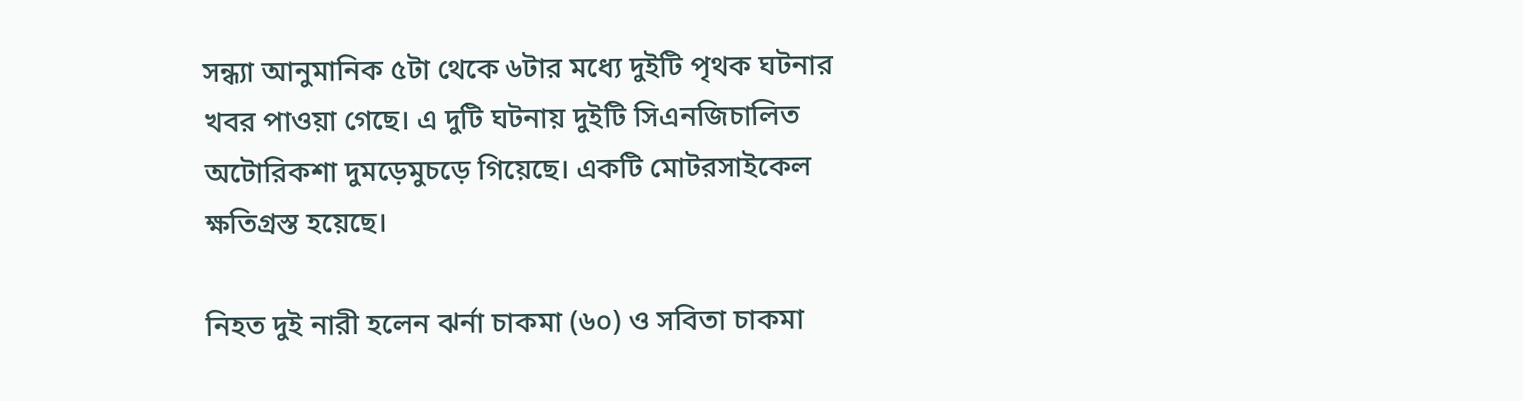সন্ধ্যা আনুমানিক ৫টা থেকে ৬টার মধ্যে দুইটি পৃথক ঘটনার খবর পাওয়া গেছে। এ দুটি ঘটনায় দুইটি সিএনজিচালিত অটোরিকশা দুমড়েমুচড়ে গিয়েছে। একটি মোটরসাইকেল ক্ষতিগ্রস্ত হয়েছে।

নিহত দুই নারী হলেন ঝর্না চাকমা (৬০) ও সবিতা চাকমা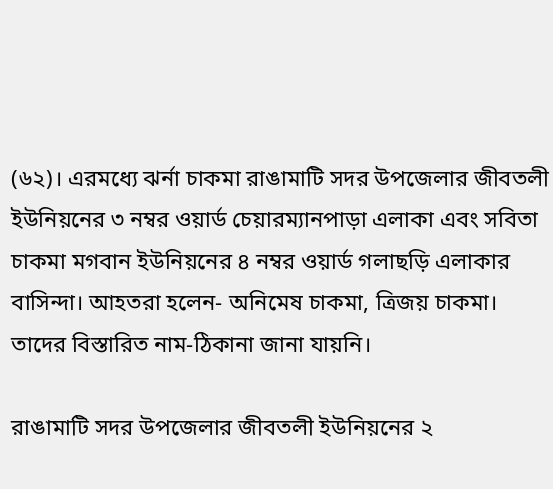(৬২)। এরমধ্যে ঝর্না চাকমা রাঙামাটি সদর উপজেলার জীবতলী ইউনিয়নের ৩ নম্বর ওয়ার্ড চেয়ারম্যানপাড়া এলাকা এবং সবিতা চাকমা মগবান ইউনিয়নের ৪ নম্বর ওয়ার্ড গলাছড়ি এলাকার বাসিন্দা। আহতরা হলেন- অনিমেষ চাকমা, ত্রিজয় চাকমা। তাদের বিস্তারিত নাম-ঠিকানা জানা যায়নি।

রাঙামাটি সদর উপজেলার জীবতলী ইউনিয়নের ২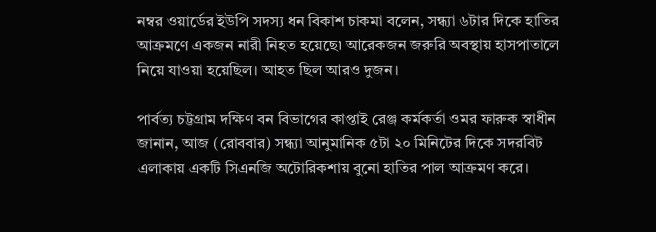নম্বর ওয়ার্ডের ইউপি সদস্য ধন বিকাশ চাকমা বলেন, সন্ধ্যা ৬টার দিকে হাতির আক্রমণে একজন নারী নিহত হয়েছে৷ আরেকজন জরুরি অবস্থায় হাসপাতালে নিয়ে যাওয়া হয়েছিল। আহত ছিল আরও দুজন।

পার্বত্য চট্টগ্রাম দক্ষিণ বন বিভাগের কাপ্তাই রেঞ্জ কর্মকর্তা ওমর ফারুক স্বাধীন জানান, আজ (রোববার) সন্ধ্যা আনুমানিক ৫টা ২০ মিনিটের দিকে সদরবিট এলাকায় একটি সিএনজি অটোরিকশায় বুনো হাতির পাল আক্রমণ করে।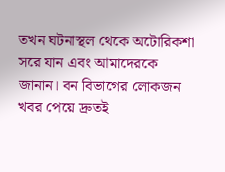তখন ঘটনাস্থল থেকে অটোরিকশা সরে যান এবং আমাদেরকে জানান। বন বিভাগের লোকজন খবর পেয়ে দ্রুতই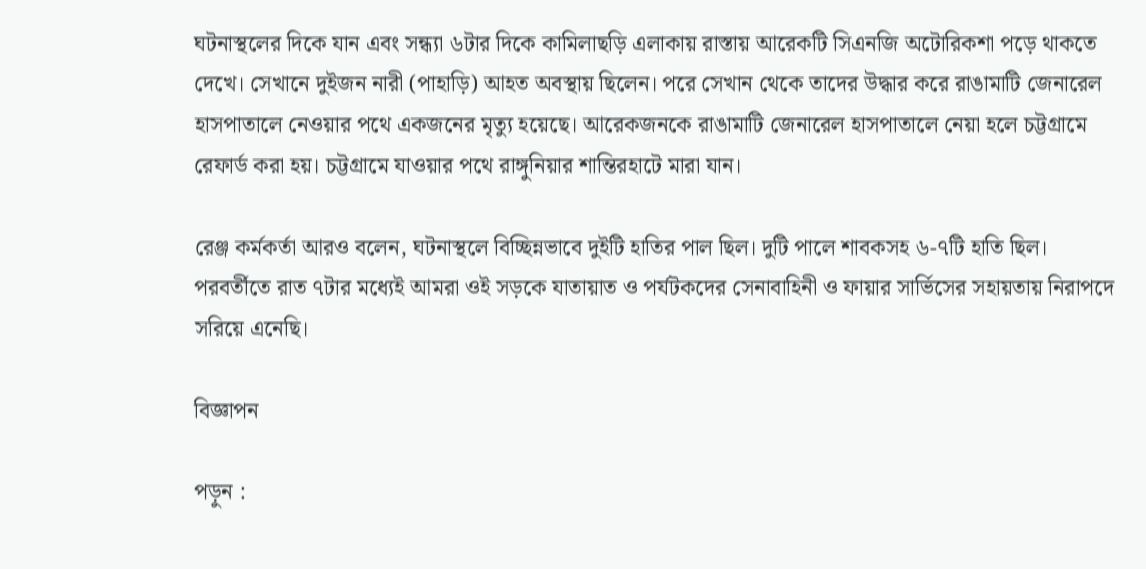ঘটনাস্থলের দিকে যান এবং সন্ধ্যা ৬টার দিকে কামিলাছড়ি এলাকায় রাস্তায় আরেকটি সিএনজি অটোরিকশা পড়ে থাকতে দেখে। সেখানে দুইজন নারী (পাহাড়ি) আহত অবস্থায় ছিলেন। পরে সেখান থেকে তাদের উদ্ধার করে রাঙামাটি জেনারেল হাসপাতালে নেওয়ার পথে একজনের মৃত্যু হয়েছে। আরেকজনকে রাঙামাটি জেনারেল হাসপাতালে নেয়া হলে চট্টগ্রামে রেফার্ড করা হয়। চট্টগ্রামে যাওয়ার পথে রাঙ্গুনিয়ার শান্তিরহাটে মারা যান।

রেঞ্জ কর্মকর্তা আরও বলেন, ঘটনাস্থলে বিচ্ছিন্নভাবে দুইটি হাতির পাল ছিল। দুটি পালে শাবকসহ ৬-৭টি হাতি ছিল। পরবর্তীতে রাত ৭টার মধ্যেই আমরা ওই সড়কে যাতায়াত ও পর্যটকদের সেনাবাহিনী ও ফায়ার সার্ভিসের সহায়তায় নিরাপদে সরিয়ে এনেছি।

বিজ্ঞাপন

পড়ুন :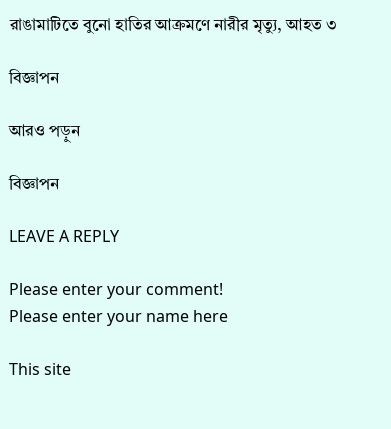রাঙামাটিতে বুনো হাতির আক্রমণে নারীর মৃত্যু, আহত ৩

বিজ্ঞাপন

আরও পড়ুন

বিজ্ঞাপন

LEAVE A REPLY

Please enter your comment!
Please enter your name here

This site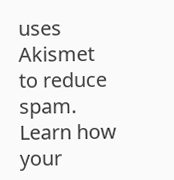uses Akismet to reduce spam. Learn how your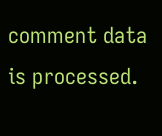comment data is processed.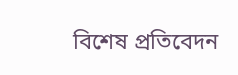বিশেষ প্রতিবেদন